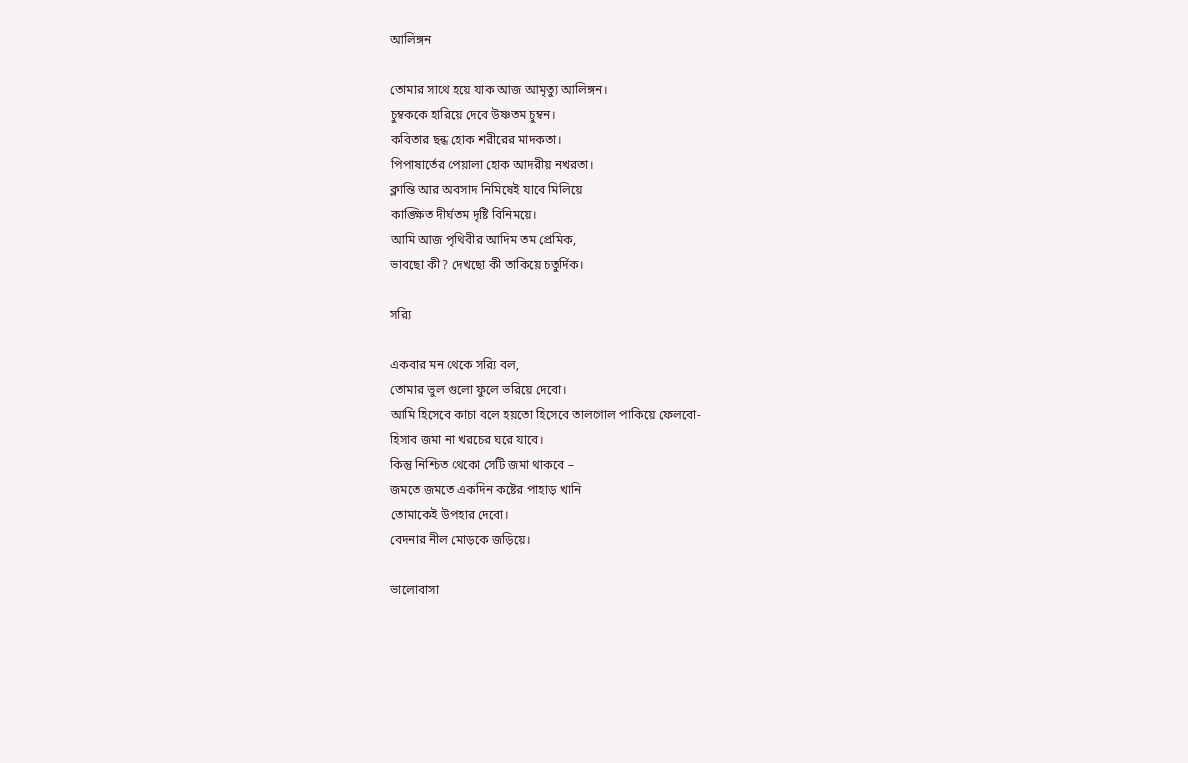আলিঙ্গন

তোমার সাথে হয়ে যাক আজ আমৃত্যু আলিঙ্গন।
চুম্বককে হারিয়ে দেবে উষ্ণতম চুম্বন।
কবিতার ছন্ধ হোক শরীরের মাদকতা।
পিপাষার্তের পেয়ালা হোক আদরীয় নখরতা।
ক্লান্তি আর অবসাদ নিমিষেই যাবে মিলিয়ে
কাঙ্ক্ষিত দীর্ঘতম দৃষ্টি বিনিময়ে।
আমি আজ পৃথিবীর আদিম তম প্রেমিক,
ভাবছো কী? দেখছো কী তাকিয়ে চতুর্দিক।

সর‍্যি

একবার মন থেকে সর‍্যি বল,
তোমার ভুল গুলো ফুলে ভরিয়ে দেবো।
আমি হিসেবে কাচা বলে হয়তো হিসেবে তালগোল পাকিয়ে ফেলবো-
হিসাব জমা না খরচের ঘরে যাবে।
কিন্তু নিশ্চিত থেকো সেটি জমা থাকবে –
জমতে জমতে একদিন কষ্টের পাহাড় খানি
তোমাকেই উপহার দেবো।
বেদনার নীল মোড়কে জড়িয়ে।

ভালোবাসা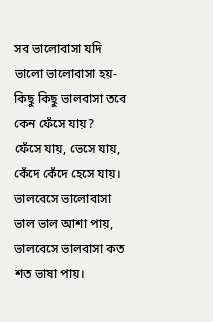সব ভালোবাসা যদি ভালো ভালোবাসা হয়-
কিছু কিছু ভালবাসা তবে কেন ফেঁসে যায়?
ফেঁসে যায়, ভেসে যায়, কেঁদে কেঁদে হেসে যায়।
ভালবেসে ভালোবাসা ভাল ভাল আশা পায়,
ভালবেসে ভালবাসা কত শত ভাষা পায়।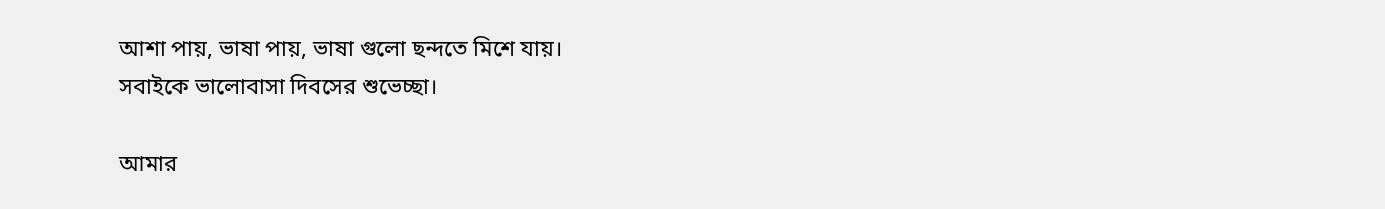আশা পায়, ভাষা পায়, ভাষা গুলো ছন্দতে মিশে যায়।
সবাইকে ভালোবাসা দিবসের শুভেচ্ছা।

আমার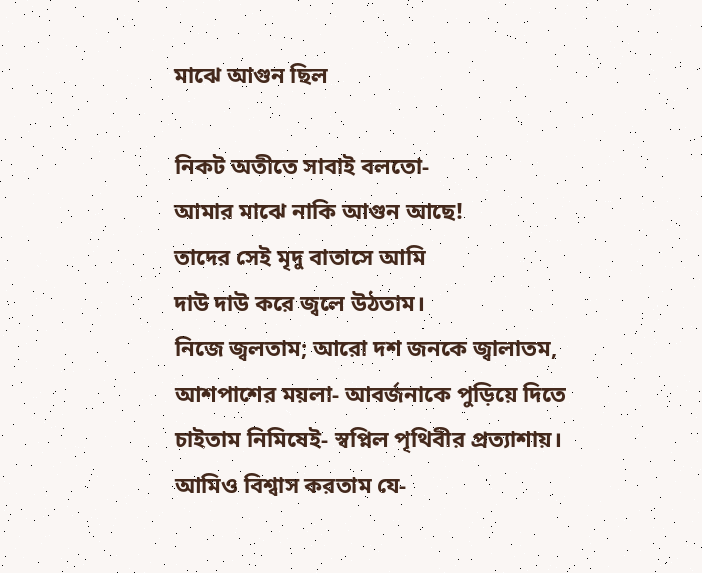মাঝে আগুন ছিল

নিকট অতীতে সাবাই বলতো-
আমার মাঝে নাকি আগুন আছে!
তাদের সেই মৃদু বাতাসে আমি
দাউ দাউ করে জ্বলে উঠতাম।
নিজে জ্বলতাম; আরো দশ জনকে জ্বালাতম,
আশপাশের ময়লা- আবর্জনাকে পুড়িয়ে দিতে
চাইতাম নিমিষেই- স্বপ্নিল পৃথিবীর প্রত্যাশায়।
আমিও বিশ্বাস করতাম যে-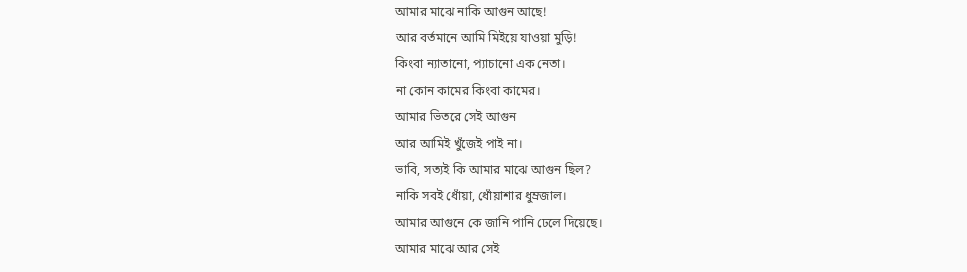আমার মাঝে নাকি আগুন আছে!
আর বর্তমানে আমি মিইয়ে যাওয়া মুড়ি!
কিংবা ন্যাতানো, প্যাচানো এক নেতা।
না কোন কামের কিংবা কামের।
আমার ভিতরে সেই আগুন
আর আমিই খুঁজেই পাই না।
ভাবি, সত্যই কি আমার মাঝে আগুন ছিল?
নাকি সবই ধোঁয়া, ধোঁয়াশার ধুম্রজাল।
আমার আগুনে কে জানি পানি ঢেলে দিয়েছে।
আমার মাঝে আর সেই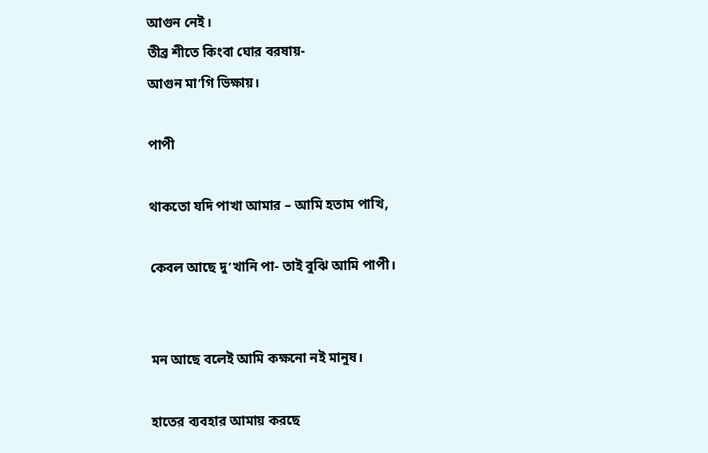আগুন নেই।
তীব্র শীতে কিংবা ঘোর বরষায়-
আগুন মা’গি ভিক্ষায়।

পাপী

থাকতো যদি পাখা আমার – আমি হতাম পাখি,

কেবল আছে দু’খানি পা- তাই বুঝি আমি পাপী।


মন আছে বলেই আমি কক্ষনো নই মানুষ।

হাতের ব্যবহার আমায় করছে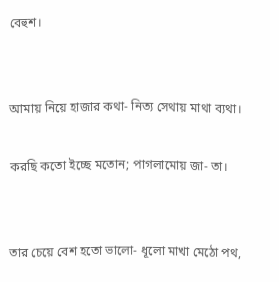বেহুশ।


আমায় নিয়ে হাজার কথা- নিত্য সেথায় মাথা ব্যথা।

করছি কতো ইচ্ছে মতোন; পাগলামোয় জা- তা।


তার চেয়ে বেশ হতো ভালো- ধূলো মাখা মেঠো পথ,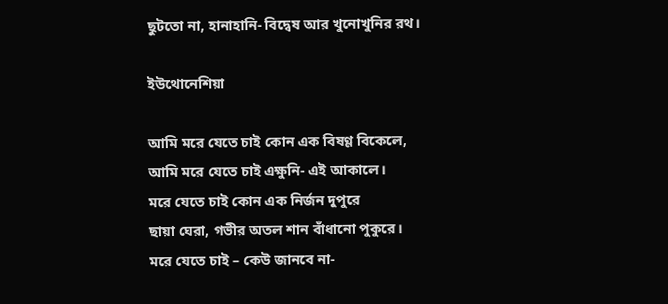ছুটতো না, হানাহানি- বিদ্বেষ আর খুনোখুনির রথ।

ইউথোনেশিয়া

আমি মরে যেতে চাই কোন এক বিষণ্ণ বিকেলে,
আমি মরে যেতে চাই এক্ষুনি- এই আকালে।
মরে যেতে চাই কোন এক নির্জন দুপুরে
ছায়া ঘেরা, গভীর অতল শান বাঁধানো পুকুরে।
মরে যেতে চাই – কেউ জানবে না-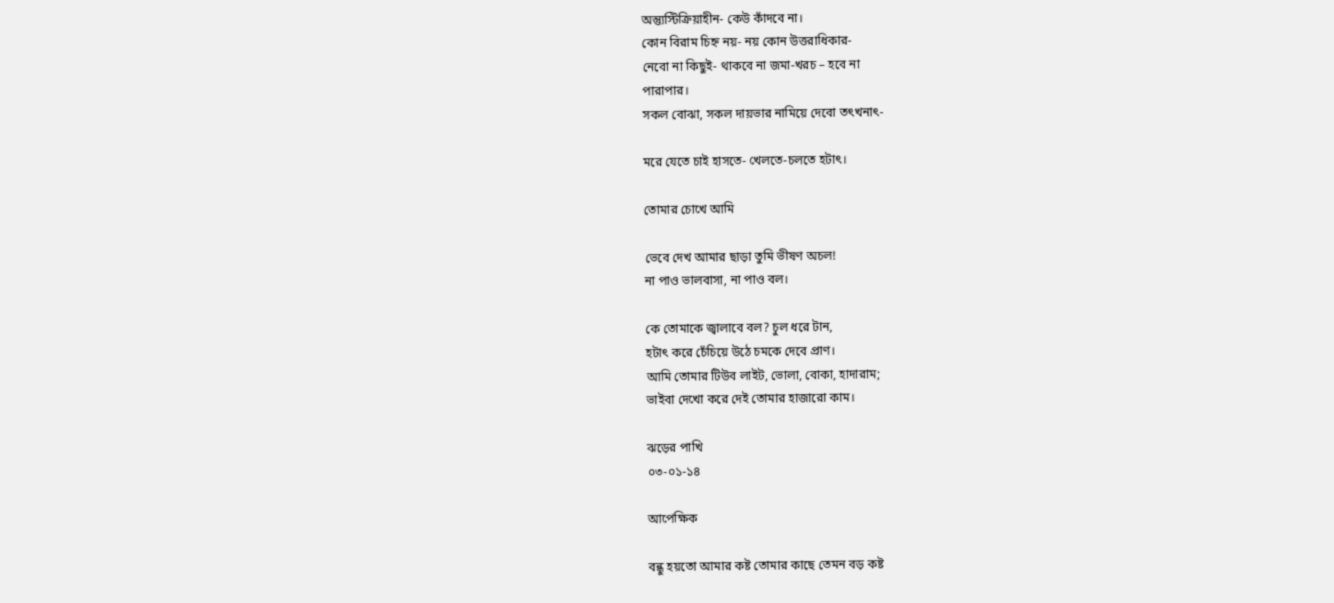অন্ত্যুস্টিক্রিয়াহীন- কেউ কাঁদবে না।
কোন বিরাম চিহ্ন নয়- নয় কোন উত্তরাধিকার-
নেবো না কিছুই- থাকবে না জমা-খরচ – হবে না
পারাপার।
সকল বোঝা, সকল দায়ভার নামিয়ে দেবো তৎখনাৎ-

মরে যেতে চাই হাসতে- খেলতে-চলতে হটাৎ।

তোমার চোখে আমি

ভেবে দেখ আমার ছাড়া তুমি ভীষণ অচল!
না পাও ভালবাসা, না পাও বল।

কে তোমাকে জ্বালাবে বল? চুল ধরে টান,
হটাৎ করে চেঁচিয়ে উঠে চমকে দেবে প্রাণ।
আমি তোমার টিউব লাইট, ভোলা, বোকা, হাদারাম;
ভাইবা দেখো করে দেই তোমার হাজারো কাম।

ঝড়ের পাখি
০৩-০১-১৪

আপেক্ষিক

বন্ধু হয়তো আমার কষ্ট তোমার কাছে তেমন বড় কষ্ট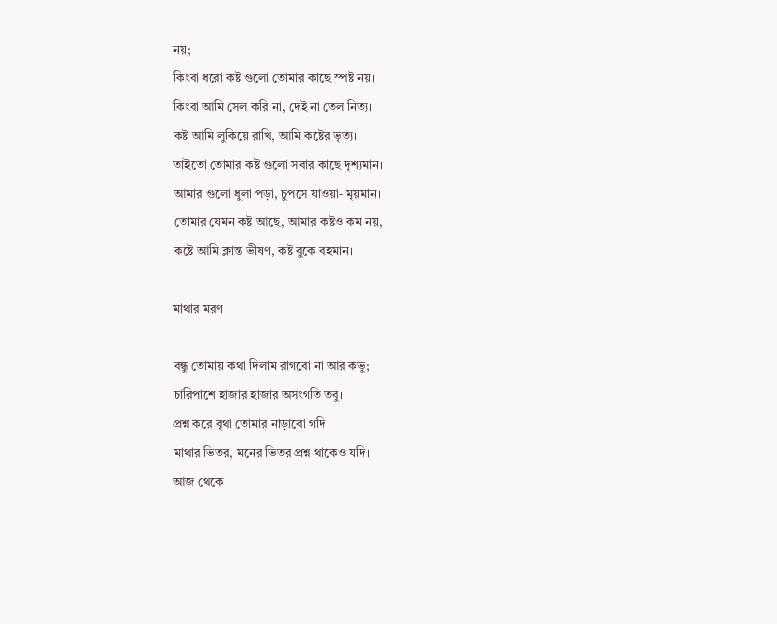নয়;
কিংবা ধরো কষ্ট গুলো তোমার কাছে স্পষ্ট নয়।
কিংবা আমি সেল করি না, দেই না তেল নিত্য।
কষ্ট আমি লুকিয়ে রাখি, আমি কষ্টের ভৃত্য।
তাইতো তোমার কষ্ট গুলো সবার কাছে দৃশ্যমান।
আমার গুলো ধুলা পড়া, চুপসে যাওয়া- মৃয়মান।
তোমার যেমন কষ্ট আছে, আমার কষ্টও কম নয়,
কষ্টে আমি ক্লান্ত ভীষণ, কষ্ট বুকে বহমান।

মাথার মরণ

বন্ধু তোমায় কথা দিলাম রাগবো না আর কভু;
চারিপাশে হাজার হাজার অসংগতি তবু।
প্রশ্ন করে বৃথা তোমার নাড়াবো গদি
মাথার ভিতর, মনের ভিতর প্রশ্ন থাকেও যদি।
আজ থেকে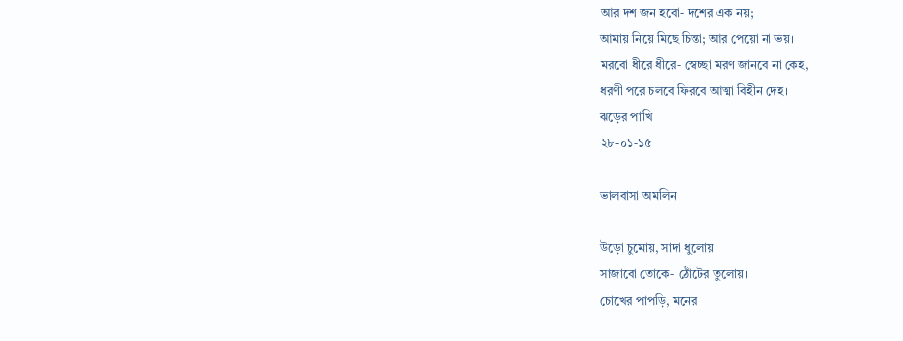আর দশ জন হবো- দশের এক নয়;
আমায় নিয়ে মিছে চিন্তা; আর পেয়ো না ভয়।
মরবো ধীরে ধীরে- স্বেচ্ছা মরণ জানবে না কেহ,
ধরণী পরে চলবে ফিরবে আত্মা বিহীন দেহ।
ঝড়ের পাখি
২৮-০১-১৫

ভালবাসা অমলিন

উড়ো চুমোয়, সাদা ধুলোয়
সাজাবো তোকে- ঠোঁটের তুলোয়।
চোখের পাপড়ি, মনের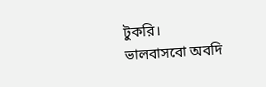টুকরি।
ভালবাসবো অবদি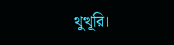থুত্থূরি।